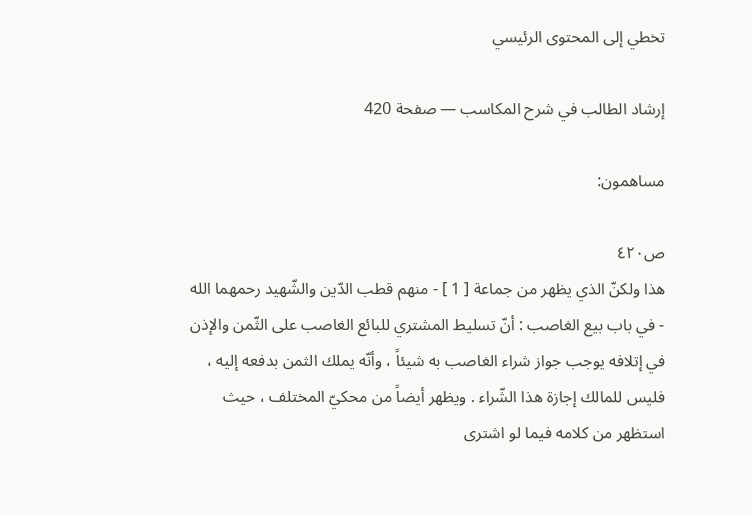تخطي إلى المحتوى الرئيسي

إرشاد الطالب في شرح المكاسب — صفحة 420

مساهمون:

ص٤٢٠
هذا ولكنّ الذي يظهر من جماعة [ 1 ] - منهم قطب الدّين والشّهيد رحمهما الله - في باب بيع الغاصب : أنّ تسليط المشتري للبائع الغاصب على الثّمن والإذن في إتلافه يوجب جواز شراء الغاصب به شيئاً ، وأنّه يملك الثمن بدفعه إليه ، فليس للمالك إجازة هذا الشّراء . ويظهر أيضاً من محكيّ المختلف ، حيث استظهر من كلامه فيما لو اشترى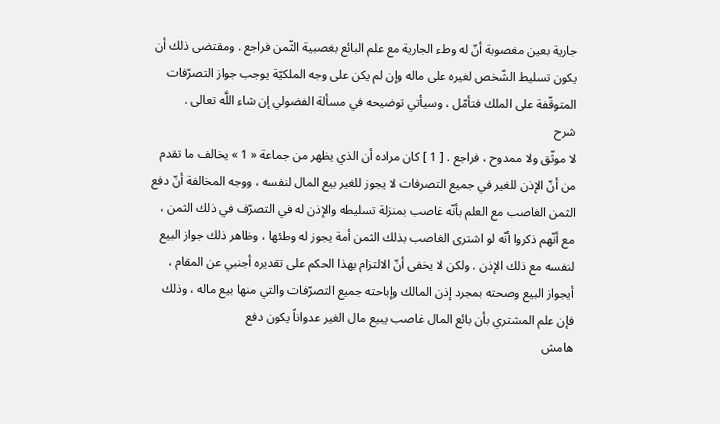جارية بعين مغصوبة أنّ له وطء الجارية مع علم البائع بغصبية الثّمن فراجع . ومقتضى ذلك أن يكون تسليط الشّخص لغيره على ماله وإن لم يكن على وجه الملكيّة يوجب جواز التصرّفات المتوقّفة على الملك فتأمّل ، وسيأتي توضيحه في مسألة الفضولي إن شاء اللَّه تعالى .
شرح
لا موثّق ولا ممدوح ، فراجع . [ 1 ] كان مراده أن الذي يظهر من جماعة « 1 » يخالف ما تقدم من أنّ الإذن للغير في جميع التصرفات لا يجوز للغير بيع المال لنفسه ، ووجه المخالفة أنّ دفع الثمن الغاصب مع العلم بأنّه غاصب بمنزلة تسليطه والإذن له في التصرّف في ذلك الثمن ، مع أنّهم ذكروا أنّه لو اشترى الغاصب بذلك الثمن أمة يجوز له وطئها ، وظاهر ذلك جواز البيع لنفسه مع ذلك الإذن . ولكن لا يخفى أنّ الالتزام بهذا الحكم على تقديره أجنبي عن المقام ، أيجواز البيع وصحته بمجرد إذن المالك وإباحته جميع التصرّفات والتي منها بيع ماله ، وذلك فإن علم المشتري بأن بائع المال غاصب يبيع مال الغير عدواناً يكون دفع
هامش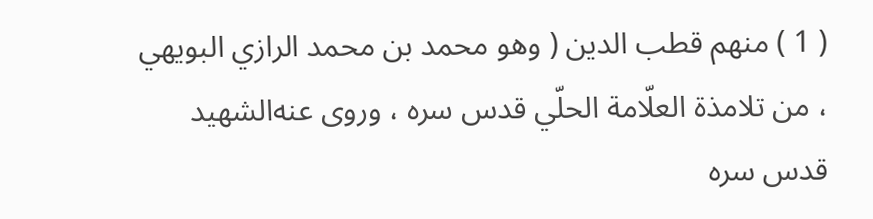( 1 ) منهم قطب الدين ( وهو محمد بن محمد الرازي البويهي ، من تلامذة العلّامة الحلّي قدس سره ، وروى عنه‌الشهيد قدس سره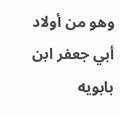وهو من أولاد أبي جعفر ابن بابويه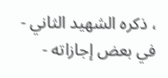، ذكره الشهيد الثاني - في بعض إجازاته -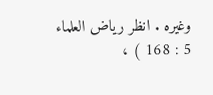وغيره . انظر رياض العلماء 5 : 168 ) ،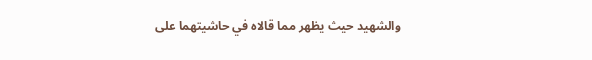والشهيد حيث يظهر مما قالاه في حاشيتهما على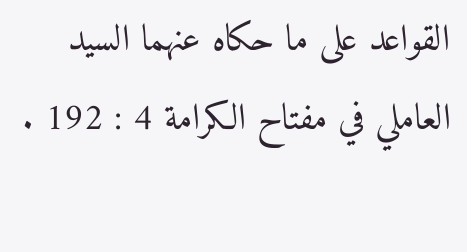القواعد على ما حكاه عنهما السيد العاملي في مفتاح الكرامة 4 : 192 .